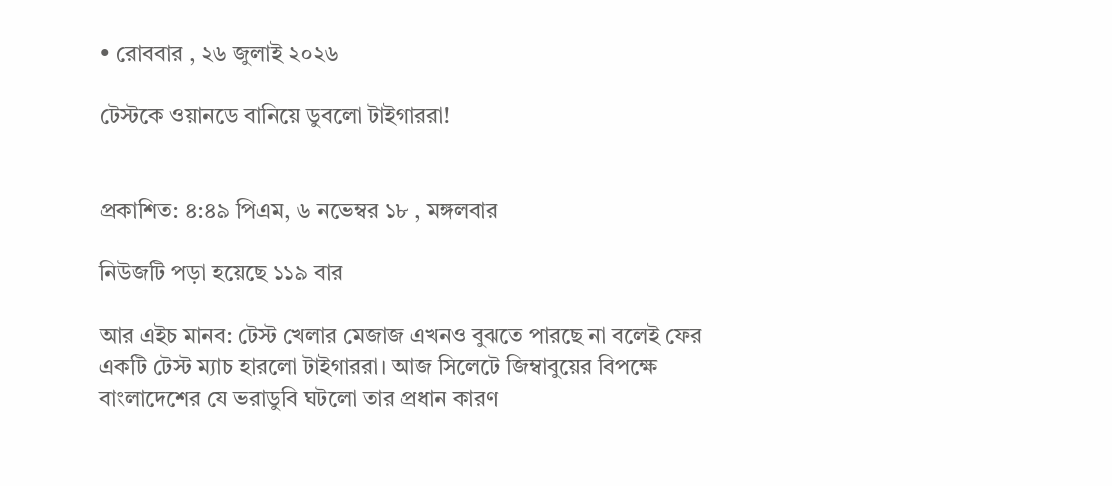• রোববার , ২৬ জুলাই ২০২৬

টেস্টকে ওয়ানডে বানিয়ে ডুবলো টাইগাররা!


প্রকাশিত: ৪:৪৯ পিএম, ৬ নভেম্বর ১৮ , মঙ্গলবার

নিউজটি পড়া হয়েছে ১১৯ বার

আর এইচ মানব: টেস্ট খেলার মেজাজ এখনও বুঝতে পারছে না বলেই ফের একটি টেস্ট ম্যাচ হারলো টাইগাররা। আজ সিলেটে জিম্বাবুয়ের বিপক্ষে বাংলাদেশের যে ভরাডুবি ঘটলো তার প্রধান কারণ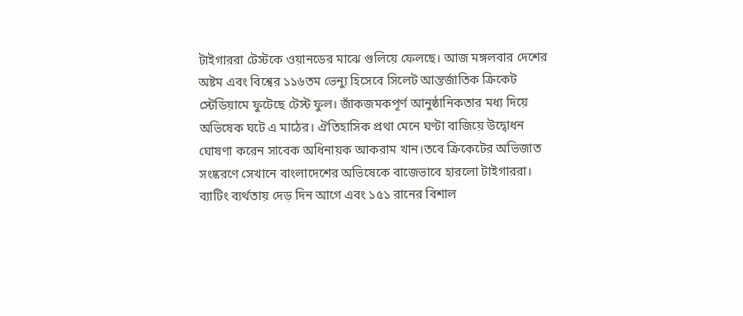টাইগাররা টেস্টকে ওয়ানডের মাঝে গুলিয়ে ফেলছে। আজ মঙ্গলবার দেশের অষ্টম এবং বিশ্বের ১১৬তম ভেন্যু হিসেবে সিলেট আন্তর্জাতিক ক্রিকেট স্টেডিয়ামে ফুটেছে টেস্ট ফুল। জাঁকজমকপূর্ণ আনুষ্ঠানিকতার মধ্য দিয়ে অভিষেক ঘটে এ মাঠের। ঐতিহাসিক প্রথা মেনে ঘণ্টা বাজিয়ে উদ্বোধন ঘোষণা করেন সাবেক অধিনায়ক আকরাম খান।তবে ক্রিকেটের অভিজাত সংষ্করণে সেখানে বাংলাদেশের অভিষেকে বাজেভাবে হারলো টাইগাররা। ব্যাটিং ব্যর্থতায় দেড় দিন আগে এবং ১৫১ রানের বিশাল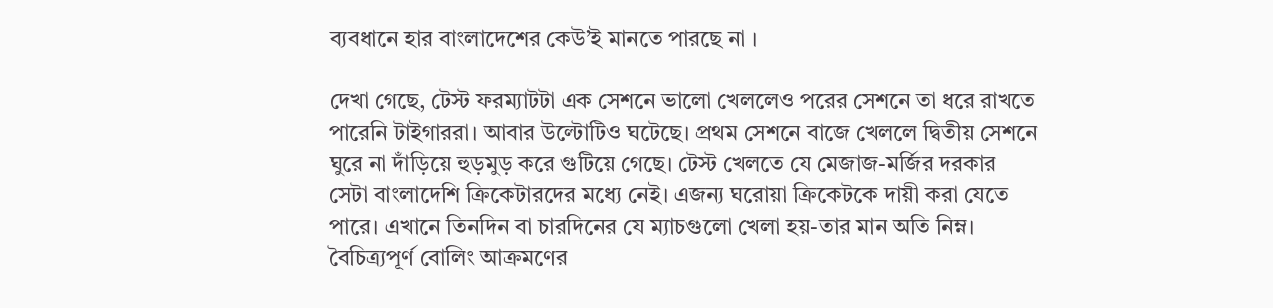ব্যবধানে হার বাংলাদেশের কেউ’ই মানতে পারছে না ।

দেখা গেছে, টেস্ট ফরম্যাটটা এক সেশনে ভালো খেললেও পরের সেশনে তা ধরে রাখতে পারেনি টাইগাররা। আবার উল্টোটিও ঘটেছে। প্রথম সেশনে বাজে খেললে দ্বিতীয় সেশনে ঘুরে না দাঁড়িয়ে হুড়মুড় করে গুটিয়ে গেছে। টেস্ট খেলতে যে মেজাজ-মর্জির দরকার সেটা বাংলাদেশি ক্রিকেটারদের মধ্যে নেই। এজন্য ঘরোয়া ক্রিকেটকে দায়ী করা যেতে পারে। এখানে তিনদিন বা চারদিনের যে ম্যাচগুলো খেলা হয়-তার মান অতি নিম্ন। বৈচিত্র্যপূর্ণ বোলিং আক্রমণের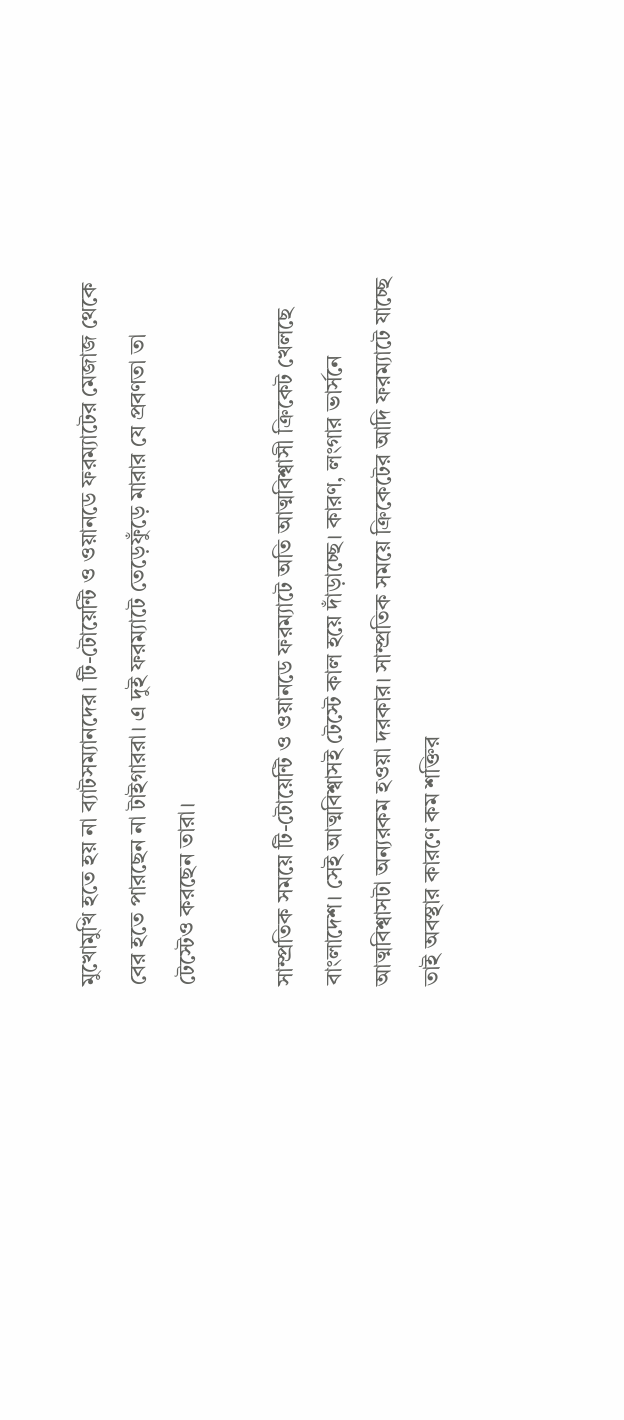মুখোমুখি হতে হয় না ব্যাটসম্যানদের। টি-টোয়েন্টি ও ওয়ানডে ফরম্যাটের মেজাজ থেকে বের হতে পারছেন না টাইগাররা। এ দুই ফরম্যাটে তেড়েফুঁড়ে মারার যে প্রবণতা তা টেস্টেও করছেন তারা।

সাম্প্রতিক সময়ে টি-টোয়েন্টি ও ওয়ানডে ফরম্যাটে অতি আত্মবিশ্বাসী ক্রিকেট খেলছে বাংলাদেশ। সেই আত্মবিশ্বাসই টেস্টে কাল হয়ে দাঁড়াচ্ছে। কারণ, লংগার ভার্সনে আত্মবিশ্বাসটা অন্যরকম হওয়া দরকার। সাম্প্রতিক সময়ে ক্রিকেটের আদি ফরম্যাটে যাচ্ছে তাই অবস্থার কারণে কম শক্তির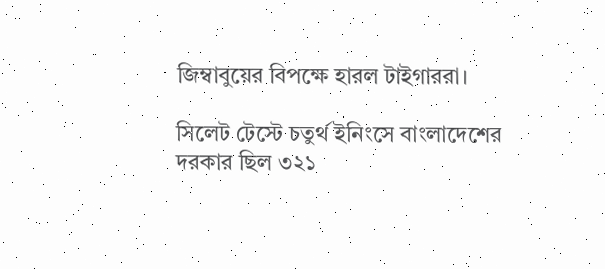জিম্বাবুয়ের বিপক্ষে হারল টাইগাররা।

সিলেট টেস্টে চতুর্থ ইনিংসে বাংলাদেশের দরকার ছিল ৩২১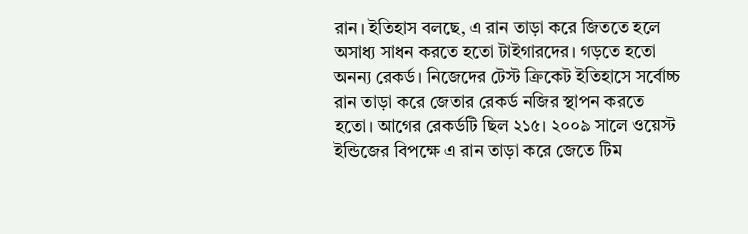রান। ইতিহাস বলছে, এ রান তাড়া করে জিততে হলে অসাধ্য সাধন করতে হতো টাইগারদের। গড়তে হতো অনন্য রেকর্ড। নিজেদের টেস্ট ক্রিকেট ইতিহাসে সর্বোচ্চ রান তাড়া করে জেতার রেকর্ড নজির স্থাপন করতে হতো। আগের রেকর্ডটি ছিল ২১৫। ২০০৯ সালে ওয়েস্ট ইন্ডিজের বিপক্ষে এ রান তাড়া করে জেতে টিম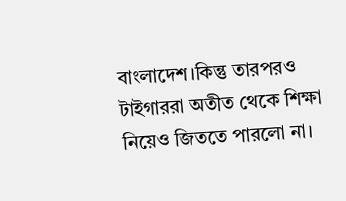বাংলাদেশ।কিন্তু তারপরও টাইগাররা অতীত থেকে শিক্ষা নিয়েও জিততে পারলো না।